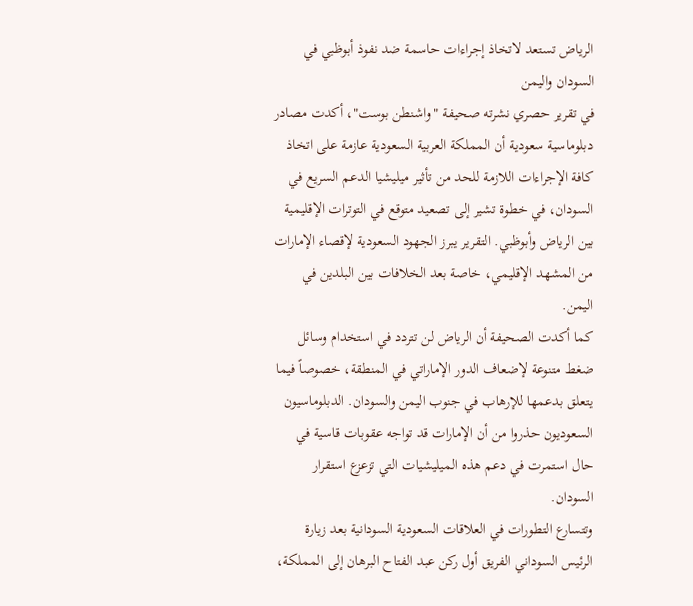الرياض تستعد لاتخاذ إجراءات حاسمة ضد نفوذ أبوظبي في السودان واليمن
في تقرير حصري نشرته صحيفة "واشنطن بوست"، أكدت مصادر دبلوماسية سعودية أن المملكة العربية السعودية عازمة على اتخاذ كافة الإجراءات اللازمة للحد من تأثير ميليشيا الدعم السريع في السودان، في خطوة تشير إلى تصعيد متوقع في التوترات الإقليمية بين الرياض وأبوظبي. التقرير يبرز الجهود السعودية لإقصاء الإمارات من المشهد الإقليمي، خاصة بعد الخلافات بين البلدين في اليمن.
كما أكدت الصحيفة أن الرياض لن تتردد في استخدام وسائل ضغط متنوعة لإضعاف الدور الإماراتي في المنطقة، خصوصاً فيما يتعلق بدعمها للإرهاب في جنوب اليمن والسودان. الدبلوماسيون السعوديون حذروا من أن الإمارات قد تواجه عقوبات قاسية في حال استمرت في دعم هذه الميليشيات التي تزعزع استقرار السودان.
وتتسارع التطورات في العلاقات السعودية السودانية بعد زيارة الرئيس السوداني الفريق أول ركن عبد الفتاح البرهان إلى المملكة،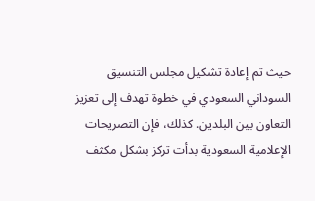حيث تم إعادة تشكيل مجلس التنسيق السوداني السعودي في خطوة تهدف إلى تعزيز التعاون بين البلدين. كذلك، فإن التصريحات الإعلامية السعودية بدأت تركز بشكل مكثف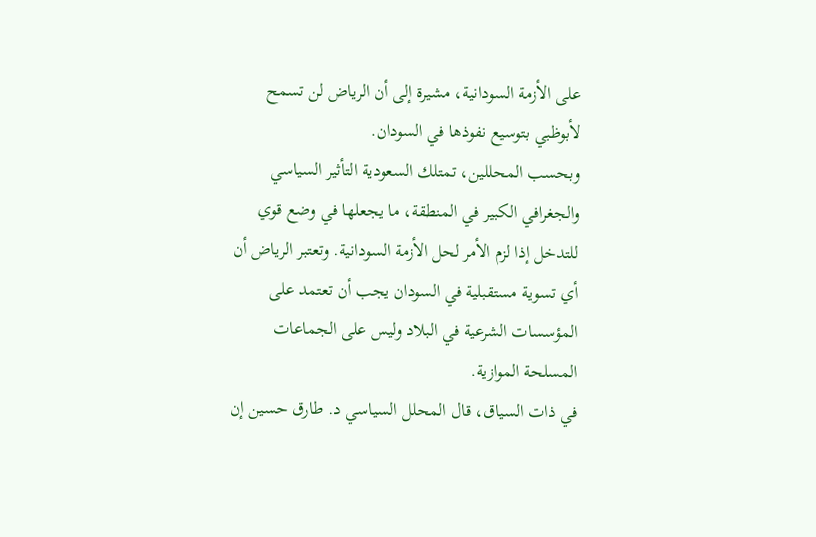على الأزمة السودانية، مشيرة إلى أن الرياض لن تسمح لأبوظبي بتوسيع نفوذها في السودان.
وبحسب المحللين، تمتلك السعودية التأثير السياسي والجغرافي الكبير في المنطقة، ما يجعلها في وضع قوي للتدخل إذا لزم الأمر لحل الأزمة السودانية. وتعتبر الرياض أن أي تسوية مستقبلية في السودان يجب أن تعتمد على المؤسسات الشرعية في البلاد وليس على الجماعات المسلحة الموازية.
في ذات السياق، قال المحلل السياسي د. طارق حسين إن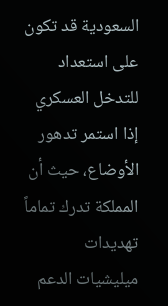السعودية قد تكون على استعداد للتدخل العسكري إذا استمر تدهور الأوضاع، حيث أن المملكة تدرك تماماً تهديدات ميليشيات الدعم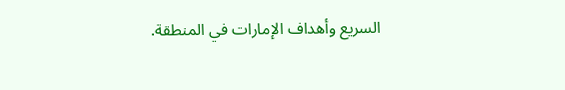السريع وأهداف الإمارات في المنطقة.